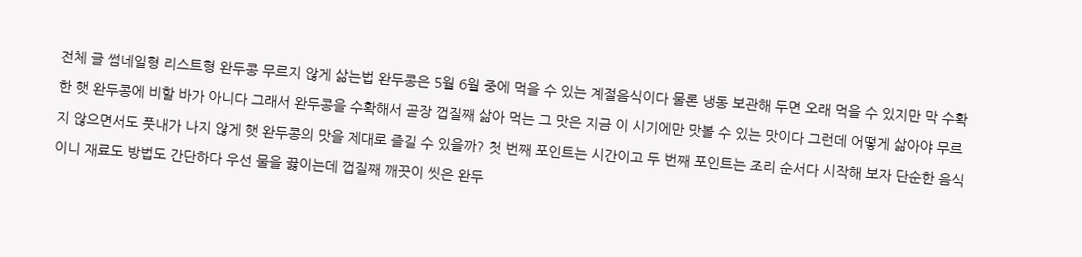전체 글 썸네일형 리스트형 완두콩 무르지 않게 삶는법 완두콩은 5월 6월 중에 먹을 수 있는 계절음식이다 물론 냉동 보관해 두면 오래 먹을 수 있지만 막 수확한 햇 완두콩에 비할 바가 아니다 그래서 완두콩을 수확해서 곧장 껍질째 삶아 먹는 그 맛은 지금 이 시기에만 맛볼 수 있는 맛이다 그런데 어떻게 삶아야 무르지 않으면서도 풋내가 나지 않게 햇 완두콩의 맛을 제대로 즐길 수 있을까? 첫 번째 포인트는 시간이고 두 번째 포인트는 조리 순서다 시작해 보자 단순한 음식이니 재료도 방법도 간단하다 우선 물을 끓이는데 껍질째 깨끗이 씻은 완두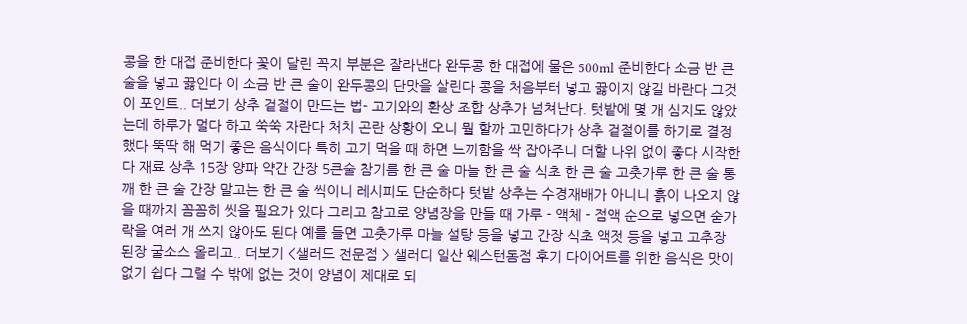콩을 한 대접 준비한다 꽃이 달린 꼭지 부분은 잘라낸다 완두콩 한 대접에 물은 500ml 준비한다 소금 반 큰 술을 넣고 끓인다 이 소금 반 큰 술이 완두콩의 단맛을 살린다 콩을 처음부터 넣고 끓이지 않길 바란다 그것이 포인트.. 더보기 상추 겉절이 만드는 법- 고기와의 환상 조합 상추가 넘쳐난다. 텃밭에 몇 개 심지도 않았는데 하루가 멀다 하고 쑥쑥 자란다 처치 곤란 상황이 오니 뭘 할까 고민하다가 상추 겉절이를 하기로 결정했다 뚝딱 해 먹기 좋은 음식이다 특히 고기 먹을 때 하면 느끼함을 싹 잡아주니 더할 나위 없이 좋다 시작한다 재료 상추 15장 양파 약간 간장 5큰술 참기름 한 큰 술 마늘 한 큰 술 식초 한 큰 술 고춧가루 한 큰 술 통깨 한 큰 술 간장 말고는 한 큰 술 씩이니 레시피도 단순하다 텃밭 상추는 수경재배가 아니니 흙이 나오지 않을 때까지 꼼꼼히 씻을 필요가 있다 그리고 참고로 양념장을 만들 때 가루 - 액체 - 점액 순으로 넣으면 숟가락을 여러 개 쓰지 않아도 된다 예를 들면 고춧가루 마늘 설탕 등을 넣고 간장 식초 액젓 등을 넣고 고추장 된장 굴소스 올리고.. 더보기 <샐러드 전문점 > 샐러디 일산 웨스턴돔점 후기 다이어트를 위한 음식은 맛이 없기 쉽다 그럴 수 밖에 없는 것이 양념이 제대로 되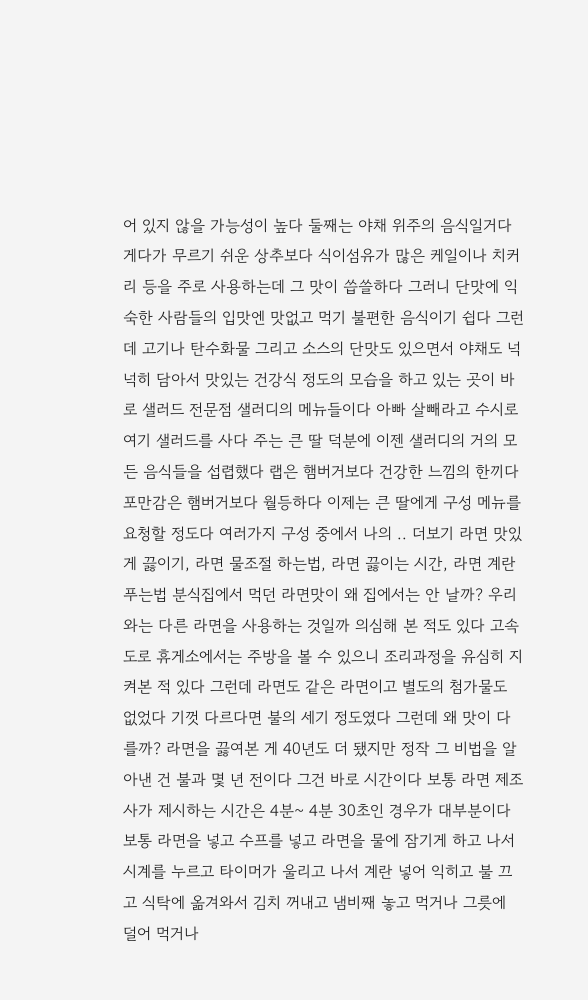어 있지 않을 가능성이 높다 둘째는 야채 위주의 음식일거다 게다가 무르기 쉬운 상추보다 식이섬유가 많은 케일이나 치커리 등을 주로 사용하는데 그 맛이 씁쓸하다 그러니 단맛에 익숙한 사람들의 입맛엔 맛없고 먹기 불편한 음식이기 쉽다 그런데 고기나 탄수화물 그리고 소스의 단맛도 있으면서 야채도 넉넉히 담아서 맛있는 건강식 정도의 모습을 하고 있는 곳이 바로 샐러드 전문점 샐러디의 메뉴들이다 아빠 살빼라고 수시로 여기 샐러드를 사다 주는 큰 딸 덕분에 이젠 샐러디의 거의 모든 음식들을 섭렵했다 랩은 햄버거보다 건강한 느낌의 한끼다 포만감은 햄버거보다 월등하다 이제는 큰 딸에게 구성 메뉴를 요청할 정도다 여러가지 구성 중에서 나의 .. 더보기 라면 맛있게 끓이기, 라면 물조절 하는법, 라면 끓이는 시간, 라면 계란 푸는법 분식집에서 먹던 라면맛이 왜 집에서는 안 날까? 우리와는 다른 라면을 사용하는 것일까 의심해 본 적도 있다 고속도로 휴게소에서는 주방을 볼 수 있으니 조리과정을 유심히 지켜본 적 있다 그런데 라면도 같은 라면이고 별도의 첨가물도 없었다 기껏 다르다면 불의 세기 정도였다 그런데 왜 맛이 다를까? 라면을 끓여본 게 40년도 더 됐지만 정작 그 비법을 알아낸 건 불과 몇 년 전이다 그건 바로 시간이다 보통 라면 제조사가 제시하는 시간은 4분~ 4분 30초인 경우가 대부분이다 보통 라면을 넣고 수프를 넣고 라면을 물에 잠기게 하고 나서 시계를 누르고 타이머가 울리고 나서 계란 넣어 익히고 불 끄고 식탁에 옮겨와서 김치 꺼내고 냄비째 놓고 먹거나 그릇에 덜어 먹거나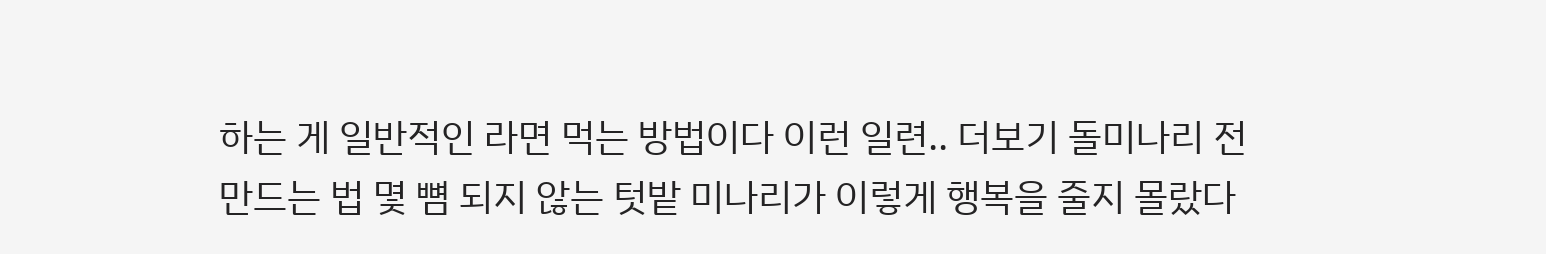하는 게 일반적인 라면 먹는 방법이다 이런 일련.. 더보기 돌미나리 전 만드는 법 몇 뼘 되지 않는 텃밭 미나리가 이렇게 행복을 줄지 몰랐다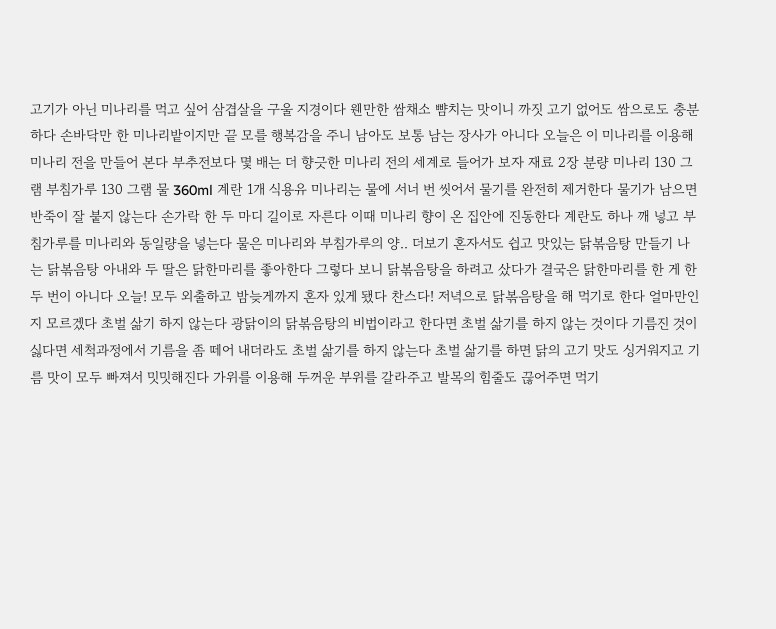고기가 아닌 미나리를 먹고 싶어 삼겹살을 구울 지경이다 웬만한 쌈채소 뺨치는 맛이니 까짓 고기 없어도 쌈으로도 충분하다 손바닥만 한 미나리밭이지만 끝 모를 행복감을 주니 남아도 보통 남는 장사가 아니다 오늘은 이 미나리를 이용해 미나리 전을 만들어 본다 부추전보다 몇 배는 더 향긋한 미나리 전의 세계로 들어가 보자 재료 2장 분량 미나리 130 그램 부침가루 130 그램 물 360ml 계란 1개 식용유 미나리는 물에 서너 번 씻어서 물기를 완전히 제거한다 물기가 남으면 반죽이 잘 붙지 않는다 손가락 한 두 마디 길이로 자른다 이때 미나리 향이 온 집안에 진동한다 계란도 하나 깨 넣고 부침가루를 미나리와 동일량을 넣는다 물은 미나리와 부침가루의 양.. 더보기 혼자서도 쉽고 맛있는 닭볶음탕 만들기 나는 닭볶음탕 아내와 두 딸은 닭한마리를 좋아한다 그렇다 보니 닭볶음탕을 하려고 샀다가 결국은 닭한마리를 한 게 한두 번이 아니다 오늘! 모두 외출하고 밤늦게까지 혼자 있게 됐다 찬스다! 저녁으로 닭볶음탕을 해 먹기로 한다 얼마만인지 모르겠다 초벌 삶기 하지 않는다 광닭이의 닭볶음탕의 비법이라고 한다면 초벌 삶기를 하지 않는 것이다 기름진 것이 싫다면 세척과정에서 기름을 좀 떼어 내더라도 초벌 삶기를 하지 않는다 초벌 삶기를 하면 닭의 고기 맛도 싱거워지고 기름 맛이 모두 빠져서 밋밋해진다 가위를 이용해 두꺼운 부위를 갈라주고 발목의 힘줄도 끊어주면 먹기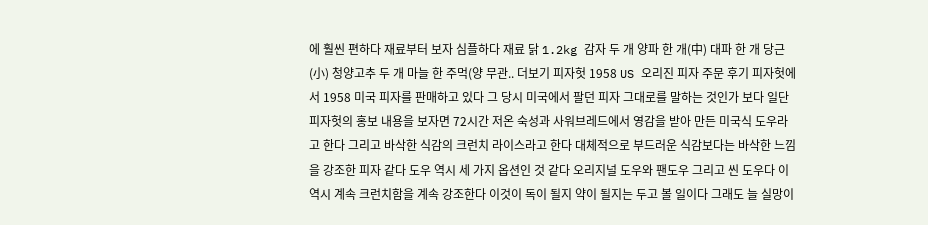에 훨씬 편하다 재료부터 보자 심플하다 재료 닭 1.2kg 감자 두 개 양파 한 개(中) 대파 한 개 당근 (小) 청양고추 두 개 마늘 한 주먹(양 무관.. 더보기 피자헛 1958 US 오리진 피자 주문 후기 피자헛에서 1958 미국 피자를 판매하고 있다 그 당시 미국에서 팔던 피자 그대로를 말하는 것인가 보다 일단 피자헛의 홍보 내용을 보자면 72시간 저온 숙성과 사워브레드에서 영감을 받아 만든 미국식 도우라고 한다 그리고 바삭한 식감의 크런치 라이스라고 한다 대체적으로 부드러운 식감보다는 바삭한 느낌을 강조한 피자 같다 도우 역시 세 가지 옵션인 것 같다 오리지널 도우와 팬도우 그리고 씬 도우다 이 역시 계속 크런치함을 계속 강조한다 이것이 독이 될지 약이 될지는 두고 볼 일이다 그래도 늘 실망이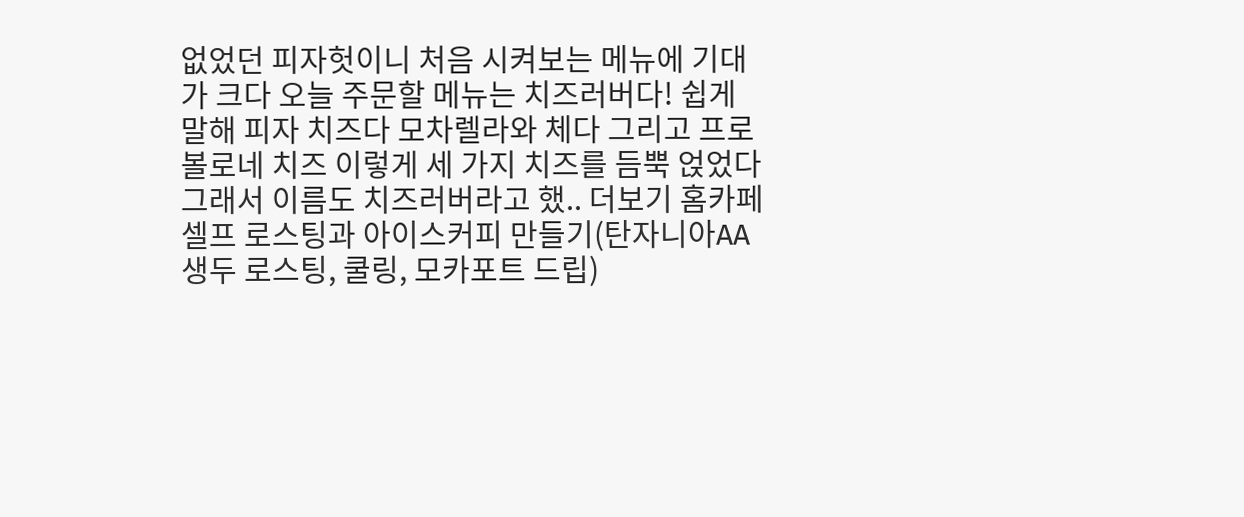없었던 피자헛이니 처음 시켜보는 메뉴에 기대가 크다 오늘 주문할 메뉴는 치즈러버다! 쉽게 말해 피자 치즈다 모차렐라와 체다 그리고 프로볼로네 치즈 이렇게 세 가지 치즈를 듬뿍 얹었다 그래서 이름도 치즈러버라고 했.. 더보기 홈카페 셀프 로스팅과 아이스커피 만들기(탄자니아AA 생두 로스팅, 쿨링, 모카포트 드립)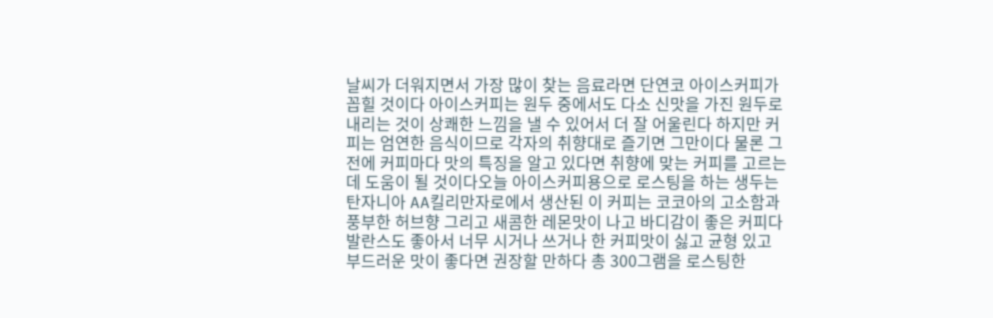날씨가 더워지면서 가장 많이 찾는 음료라면 단연코 아이스커피가 꼽힐 것이다 아이스커피는 원두 중에서도 다소 신맛을 가진 원두로 내리는 것이 상쾌한 느낌을 낼 수 있어서 더 잘 어울린다 하지만 커피는 엄연한 음식이므로 각자의 취향대로 즐기면 그만이다 물론 그전에 커피마다 맛의 특징을 알고 있다면 취향에 맞는 커피를 고르는데 도움이 될 것이다오늘 아이스커피용으로 로스팅을 하는 생두는 탄자니아 AA킬리만자로에서 생산된 이 커피는 코코아의 고소함과 풍부한 허브향 그리고 새콤한 레몬맛이 나고 바디감이 좋은 커피다 발란스도 좋아서 너무 시거나 쓰거나 한 커피맛이 싫고 균형 있고 부드러운 맛이 좋다면 권장할 만하다 총 300그램을 로스팅한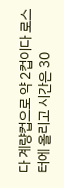다 계량컵으로 약 2컵이다 로스터에 올리고 시간은 30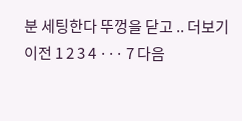분 세팅한다 뚜껑을 닫고 .. 더보기 이전 1 2 3 4 ··· 7 다음